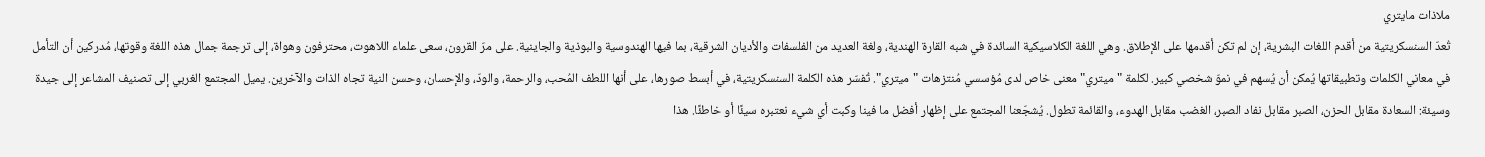ملاذات مايتري
تُعدّ السنسكريتية من أقدم اللغات البشرية، إن لم تكن أقدمها على الإطلاق. وهي اللغة الكلاسيكية السائدة في شبه القارة الهندية، ولغة العديد من الفلسفات والأديان الشرقية، بما فيها الهندوسية والبوذية والجاينية. على مرّ القرون، سعى علماء اللاهوت، محترفون وهواة، إلى ترجمة جمال هذه اللغة وقوتها، مُدركين أن التأمل في معاني الكلمات وتطبيقاتها يُمكن أن يُسهم في نموّ شخصي كبير. لكلمة "ميتري" معنى خاص لدى مُؤسسي مُنتزهات "ميتري". تُفسّر هذه الكلمة السنسكريتية، في أبسط صورها، على أنها اللطف المُحب، والرحمة، والودّ، والإحسان، وحسن النية تجاه الذات والآخرين. يميل المجتمع الغربي إلى تصنيف المشاعر إلى جيدة وسيئة: السعادة مقابل الحزن، الصبر مقابل نفاد الصبر، الغضب مقابل الهدوء، والقائمة تطول. يُشجّعنا المجتمع على إظهار أفضل ما فينا وكبت أي شيء نعتبره سيئًا أو خاطئًا. هذا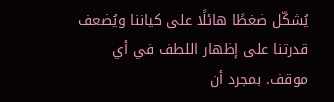يُشكّل ضغطًا هائلًا على كياننا ويُضعف قدرتنا على إظهار اللطف في أي موقف. بمجرد أن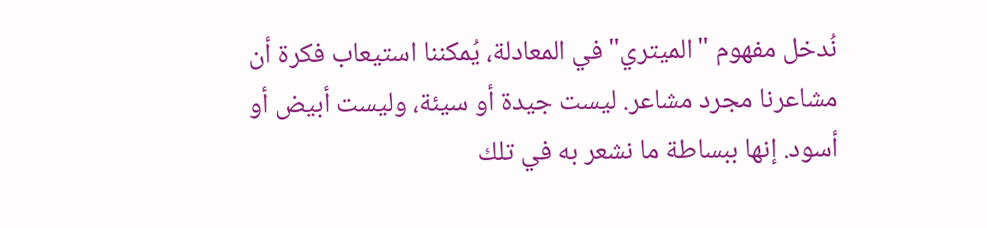نُدخل مفهوم "الميتري" في المعادلة، يُمكننا استيعاب فكرة أن مشاعرنا مجرد مشاعر. ليست جيدة أو سيئة، وليست أبيض أو أسود. إنها ببساطة ما نشعر به في تلك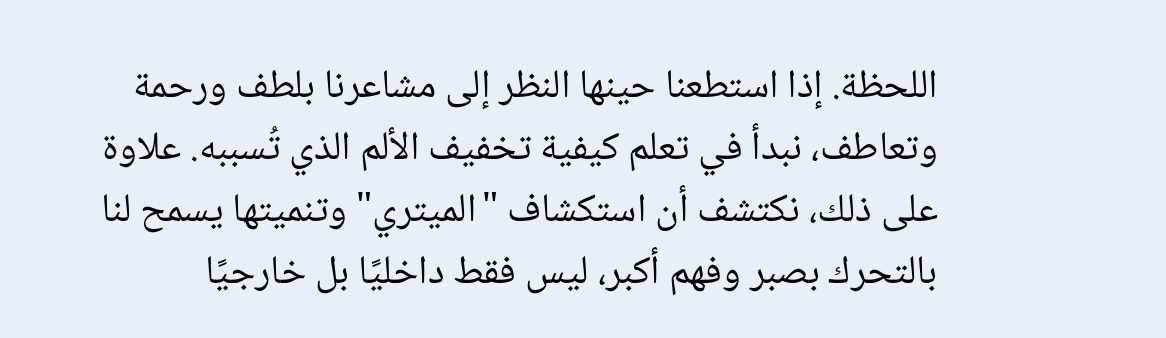اللحظة. إذا استطعنا حينها النظر إلى مشاعرنا بلطف ورحمة وتعاطف، نبدأ في تعلم كيفية تخفيف الألم الذي تُسببه. علاوة على ذلك، نكتشف أن استكشاف "الميتري" وتنميتها يسمح لنا بالتحرك بصبر وفهم أكبر، ليس فقط داخليًا بل خارجيًا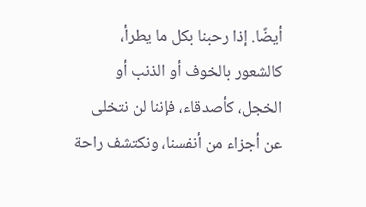أيضًا. إذا رحبنا بكل ما يطرأ، كالشعور بالخوف أو الذنب أو الخجل، كأصدقاء، فإننا لن نتخلى عن أجزاء من أنفسنا، ونكتشف راحة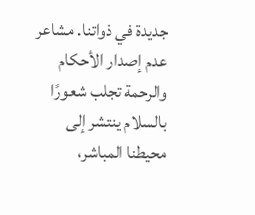جديدة في ذواتنا. مشاعر عدم إصدار الأحكام والرحمة تجلب شعورًا بالسلام ينتشر إلى محيطنا المباشر،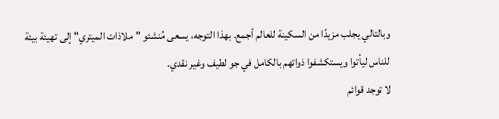وبالتالي يجلب مزيدًا من السكينة للعالم أجمع. بهذا التوجه، يسعى مُنشئو "ملاذات الميتري" إلى تهيئة بيئة للناس ليأتوا ويستكشفوا ذواتهم بالكامل في جو لطيف وغير نقدي.
لا توجد قوائم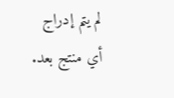لم يتم إدراج أي منتج بعد.